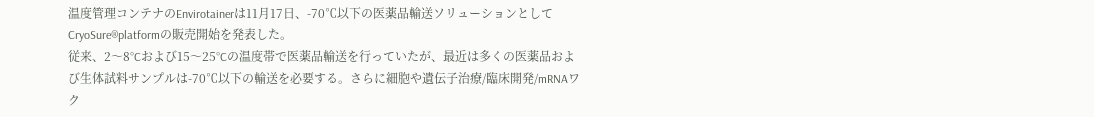温度管理コンテナのEnvirotainerは11月17日、-70℃以下の医薬品輸送ソリューションとしてCryoSure®platformの販売開始を発表した。
従来、2〜8°Cおよび15〜25°Cの温度帯で医薬品輸送を行っていたが、最近は多くの医薬品および生体試料サンプルは-70℃以下の輸送を必要する。さらに細胞や遺伝子治療/臨床開発/mRNAワク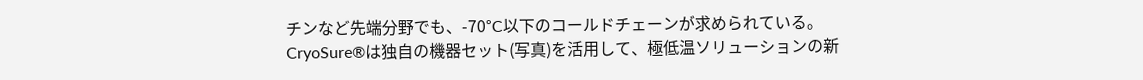チンなど先端分野でも、-70°C以下のコールドチェーンが求められている。
CryoSure®は独自の機器セット(写真)を活用して、極低温ソリューションの新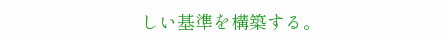しい基準を構築する。